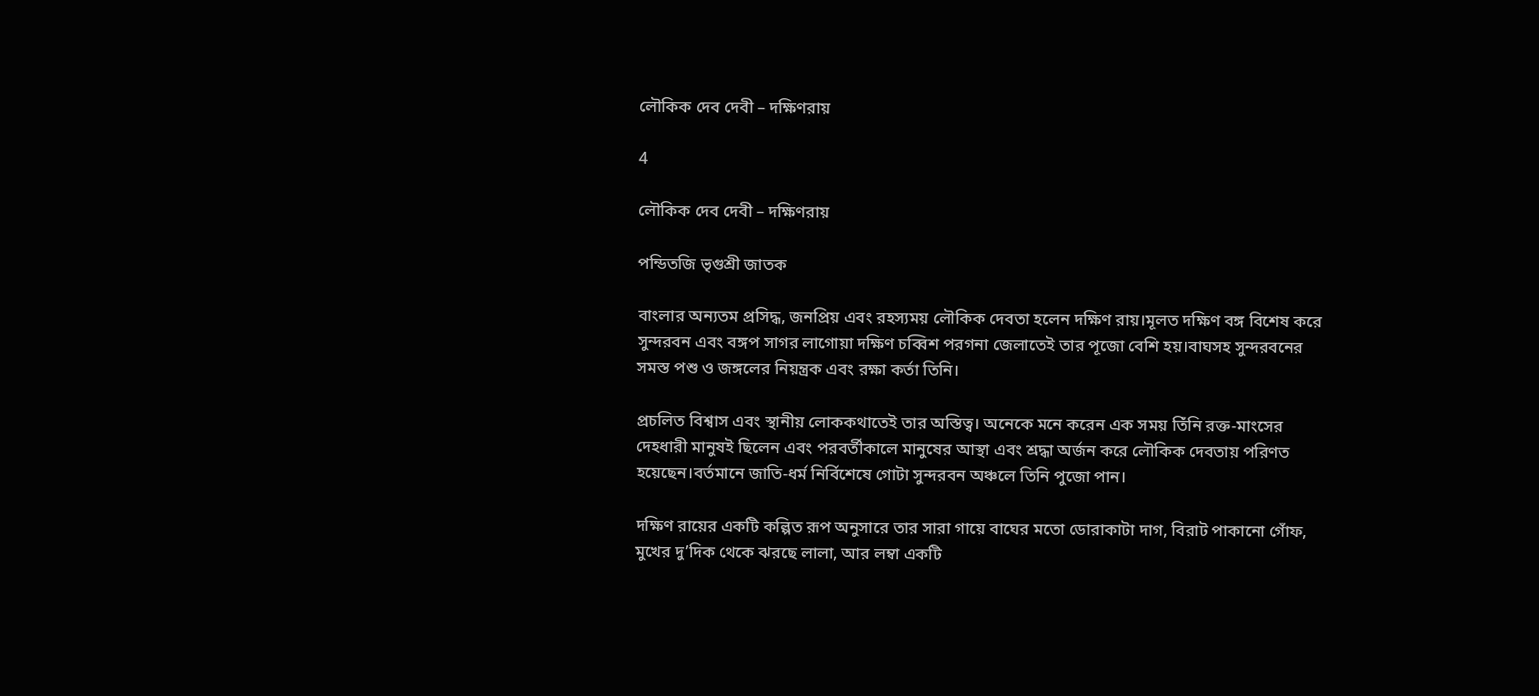লৌকিক দেব দেবী – দক্ষিণরায়

4

লৌকিক দেব দেবী – দক্ষিণরায়

পন্ডিতজি ভৃগুশ্রী জাতক

বাংলার অন্যতম প্রসিদ্ধ, জনপ্রিয় এবং রহস্যময় লৌকিক দেবতা হলেন দক্ষিণ রায়।মূলত দক্ষিণ বঙ্গ বিশেষ করে সুন্দরবন এবং বঙ্গপ সাগর লাগোয়া দক্ষিণ চব্বিশ পরগনা জেলাতেই তার পূজো বেশি হয়।বাঘসহ সুন্দরবনের সমস্ত পশু ও জঙ্গলের নিয়ন্ত্রক এবং রক্ষা কর্তা তিনি।

প্রচলিত বিশ্বাস এবং স্থানীয় লোককথাতেই তার অস্তিত্ব। অনেকে মনে করেন এক সময় তিঁনি রক্ত-মাংসের দেহধারী মানুষই ছিলেন এবং পরবর্তীকালে মানুষের আস্থা এবং শ্রদ্ধা অর্জন করে লৌকিক দেবতায় পরিণত হয়েছেন।বর্তমানে জাতি-ধর্ম নির্বিশেষে গোটা সুন্দরবন অঞ্চলে তিনি পুজো পান।

দক্ষিণ রায়ের একটি কল্পিত রূপ অনুসারে তার সারা গায়ে বাঘের মতো ডোরাকাটা দাগ, বিরাট পাকানো গোঁফ, মুখের দু’দিক থেকে ঝরছে লালা, আর লম্বা একটি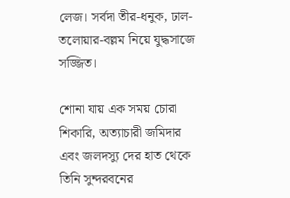লেজ। সর্বদা তীর-ধনুক, ঢাল-তলোয়ার-বল্লম নিয়ে যুদ্ধসাজে সজ্জিত।

শোনা যায় এক সময় চোরা শিকারি, অত্যাচারী জমিদার এবং জলদস্যু দের হাত থেকে তিনি সুন্দরবনের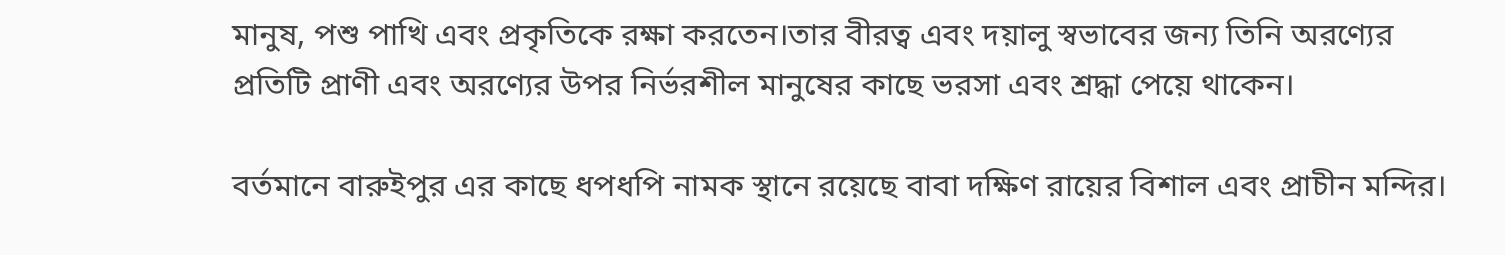মানুষ, পশু পাখি এবং প্রকৃতিকে রক্ষা করতেন।তার বীরত্ব এবং দয়ালু স্বভাবের জন্য তিনি অরণ্যের প্রতিটি প্রাণী এবং অরণ্যের উপর নির্ভরশীল মানুষের কাছে ভরসা এবং শ্রদ্ধা পেয়ে থাকেন।

বর্তমানে বারুইপুর এর কাছে ধপধপি নামক স্থানে রয়েছে বাবা দক্ষিণ রায়ের বিশাল এবং প্রাচীন মন্দির।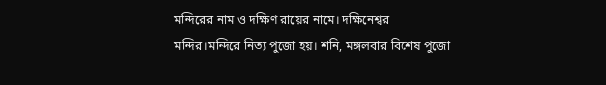মন্দিরের নাম ও দক্ষিণ রায়ের নামে। দক্ষিনেশ্বর মন্দির।মন্দিরে নিত্য পুজো হয়। শনি, মঙ্গলবার বিশেষ পুজো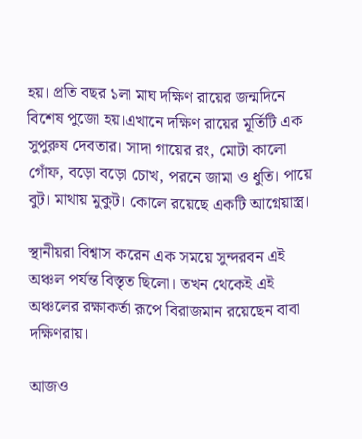হয়। প্রতি বছর ১লা মাঘ দক্ষিণ রায়ের জন্মদিনে বিশেষ পুজো হয়।এখানে দক্ষিণ রায়ের মূর্তিটি এক সুপুরুষ দেবতার। সাদা গায়ের রং, মোটা কালো গোঁফ, বড়ো বড়ো চোখ, পরনে জামা ও ধুতি। পায়ে বুট। মাথায় মুকুট। কোলে রয়েছে একটি আগ্নেয়াস্ত্র।

স্থানীয়রা বিশ্বাস করেন এক সময়ে সুন্দরবন এই অঞ্চল পর্যন্ত বিস্তৃত ছিলো। তখন থেকেই এই অঞ্চলের রক্ষাকর্তা রূপে বিরাজমান রয়েছেন বাবা দক্ষিণরায়।

আজও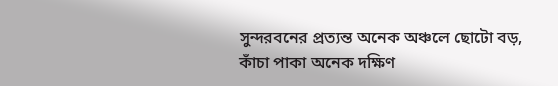সুন্দরবনের প্রত্যন্ত অনেক অঞ্চলে ছোটো বড়, কাঁচা পাকা অনেক দক্ষিণ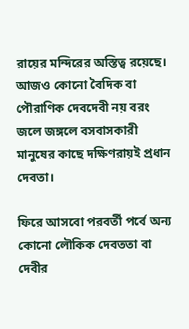রায়ের মন্দিরের অস্তিত্ব রয়েছে। আজও কোনো বৈদিক বা পৌরাণিক দেবদেবী নয় বরং জলে জঙ্গলে বসবাসকারী মানুষের কাছে দক্ষিণরায়ই প্রধান দেবতা।

ফিরে আসবো পরবর্তী পর্বে অন্য
কোনো লৌকিক দেবততা বা দেবীর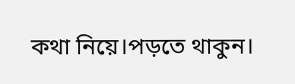কথা নিয়ে।পড়তে থাকুন।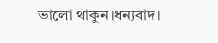ভালো থাকুন।ধন্যবাদ।